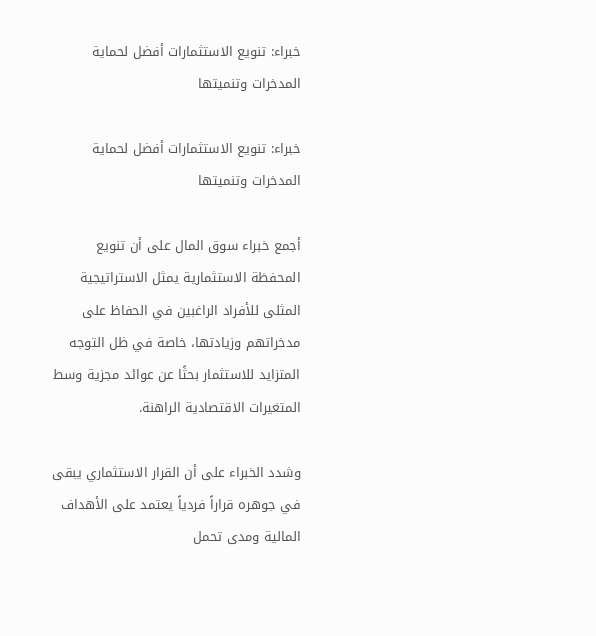خبراء: تنويع الاستثمارات أفضل لحماية المدخرات وتنميتها

خبراء: تنويع الاستثمارات أفضل لحماية المدخرات وتنميتها

أجمع خبراء سوق المال على أن تنويع المحفظة الاستثمارية يمثل الاستراتيجية المثلى للأفراد الراغبين في الحفاظ على مدخراتهم وزيادتها، خاصة في ظل التوجه المتزايد للاستثمار بحثًا عن عوائد مجزية وسط المتغيرات الاقتصادية الراهنة.

وشدد الخبراء على أن القرار الاستثماري يبقى في جوهره قراراً فردياً يعتمد على الأهداف المالية ومدى تحمل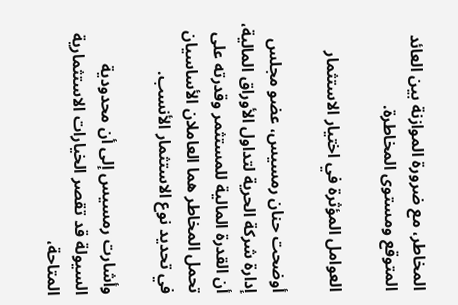المخاطر، مع ضرورة الموازنة بين العائد المتوقع ومستوى المخاطرة.

العوامل المؤثرة في اختيار الاستثمار

أوضحت حنان رمسيس، عضو مجلس إدارة شركة الحرية لتداول الأوراق المالية، أن القدرة المالية للمستثمر وقدرته على تحمل المخاطر هما العاملان الأساسيان في تحديد نوع الاستثمار الأنسب.

وأشارت رمسيس إلى أن محدودية السيولة قد تقصر الخيارات الاستثمارية المتاحة،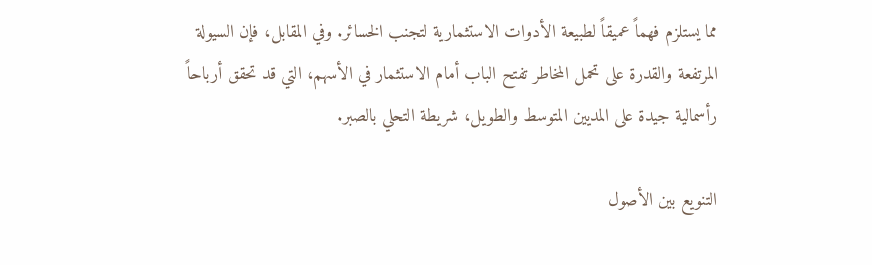مما يستلزم فهماً عميقاً لطبيعة الأدوات الاستثمارية لتجنب الخسائر. وفي المقابل، فإن السيولة المرتفعة والقدرة على تحمل المخاطر تفتح الباب أمام الاستثمار في الأسهم، التي قد تحقق أرباحاً رأسمالية جيدة على المديين المتوسط والطويل، شريطة التحلي بالصبر.

التنويع بين الأصول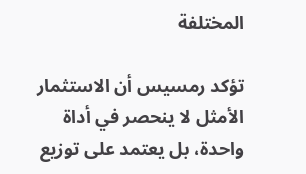المختلفة

تؤكد رمسيس أن الاستثمار الأمثل لا ينحصر في أداة واحدة، بل يعتمد على توزيع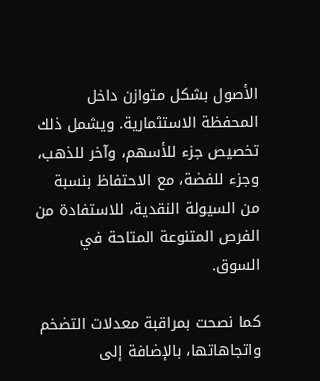الأصول بشكل متوازن داخل المحفظة الاستثمارية. ويشمل ذلك تخصيص جزء للأسهم، وآخر للذهب، وجزء للفضة، مع الاحتفاظ بنسبة من السيولة النقدية، للاستفادة من الفرص المتنوعة المتاحة في السوق.

كما نصحت بمراقبة معدلات التضخم واتجاهاتها، بالإضافة إلى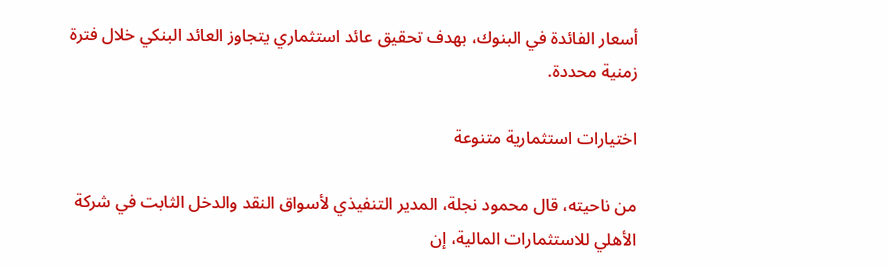أسعار الفائدة في البنوك، بهدف تحقيق عائد استثماري يتجاوز العائد البنكي خلال فترة زمنية محددة.

اختيارات استثمارية متنوعة

من ناحيته، قال محمود نجلة، المدير التنفيذي لأسواق النقد والدخل الثابت في شركة الأهلي للاستثمارات المالية، إن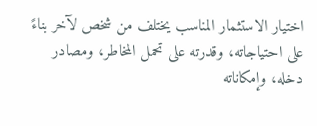اختيار الاستثمار المناسب يختلف من شخص لآخر بناءً على احتياجاته، وقدرته على تحمل المخاطر، ومصادر دخله، وإمكاناته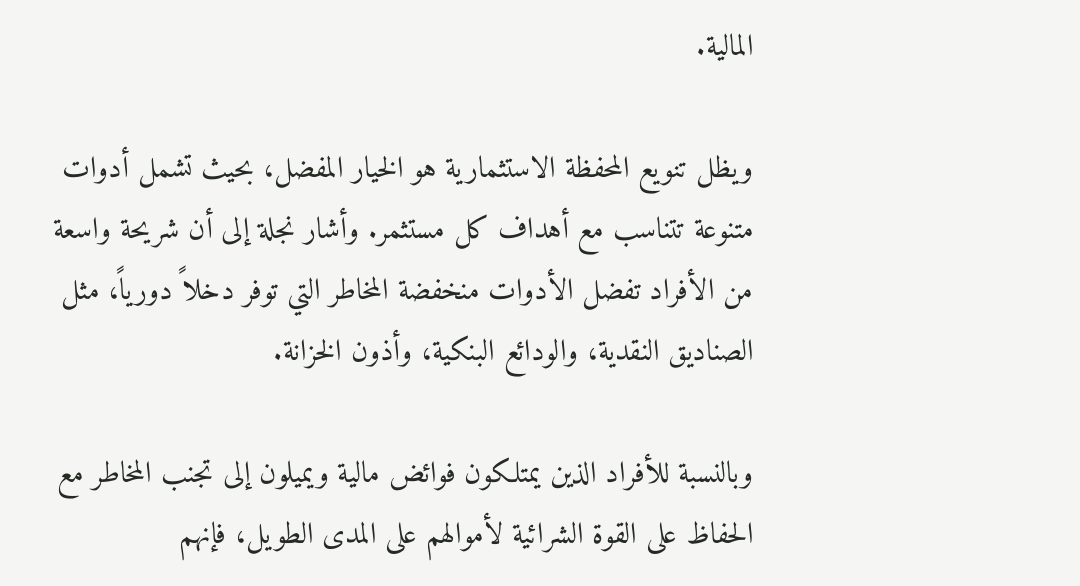المالية.

ويظل تنويع المحفظة الاستثمارية هو الخيار المفضل، بحيث تشمل أدوات متنوعة تتناسب مع أهداف كل مستثمر. وأشار نجلة إلى أن شريحة واسعة من الأفراد تفضل الأدوات منخفضة المخاطر التي توفر دخلاً دورياً، مثل الصناديق النقدية، والودائع البنكية، وأذون الخزانة.

وبالنسبة للأفراد الذين يمتلكون فوائض مالية ويميلون إلى تجنب المخاطر مع الحفاظ على القوة الشرائية لأموالهم على المدى الطويل، فإنهم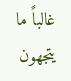غالباً ما يتجهون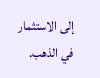إلى الاستثمار في الذهب.